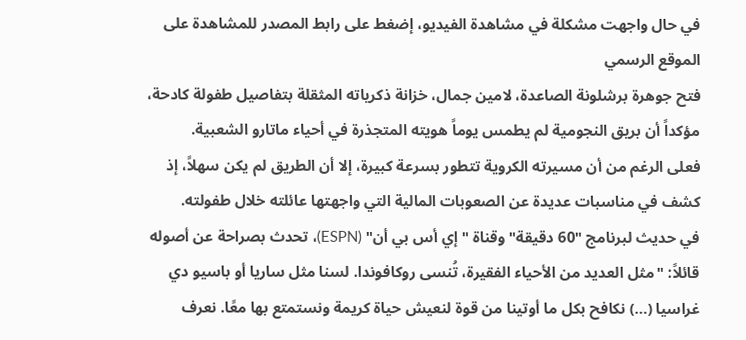في حال واجهت مشكلة في مشاهدة الفيديو، إضغط على رابط المصدر للمشاهدة على الموقع الرسمي
فتح جوهرة برشلونة الصاعدة، لامين جمال، خزانة ذكرياته المثقلة بتفاصيل طفولة كادحة، مؤكداً أن بريق النجومية لم يطمس يوماً هويته المتجذرة في أحياء ماتارو الشعبية.
فعلى الرغم من أن مسيرته الكروية تتطور بسرعة كبيرة، إلا أن الطريق لم يكن سهلاً، إذ كشف في مناسبات عديدة عن الصعوبات المالية التي واجهتها عائلته خلال طفولته.
في حديث لبرنامج "60 دقيقة" وقناة "إي أس بي أن" (ESPN)، تحدث بصراحة عن أصوله قائلاً: "مثل العديد من الأحياء الفقيرة، تُنسى روكافوندا. لسنا مثل ساريا أو باسيو دي غراسيا (…) نكافح بكل ما أوتينا من قوة لنعيش حياة كريمة ونستمتع بها معًا. نعرف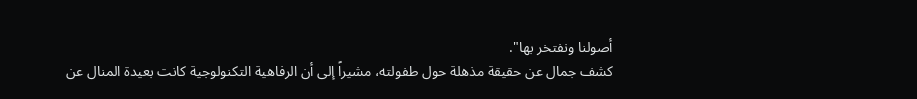أصولنا ونفتخر بها".
كشف جمال عن حقيقة مذهلة حول طفولته، مشيراً إلى أن الرفاهية التكنولوجية كانت بعيدة المنال عن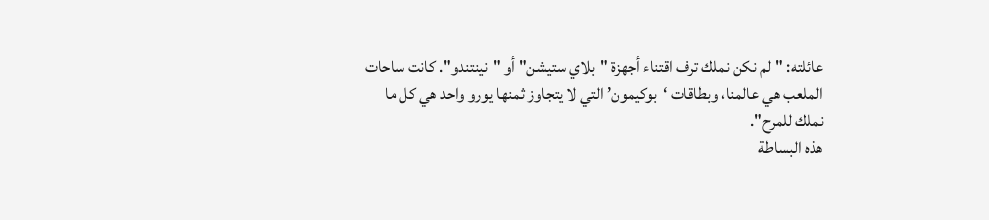عائلته: "لم نكن نملك ترف اقتناء أجهزة "بلاي ستيشن" أو "نينتندو". كانت ساحات الملعب هي عالمنا، وبطاقات ‘بوكيمون’ التي لا يتجاوز ثمنها يورو واحد هي كل ما نملك للمرح".
هذه البساطة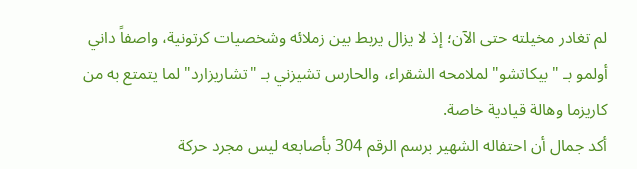لم تغادر مخيلته حتى الآن؛ إذ لا يزال يربط بين زملائه وشخصيات كرتونية، واصفاً داني أولمو بـ "بيكاتشو" لملامحه الشقراء، والحارس تشيزني بـ "تشاريزارد" لما يتمتع به من كاريزما وهالة قيادية خاصة.
أكد جمال أن احتفاله الشهير برسم الرقم 304 بأصابعه ليس مجرد حركة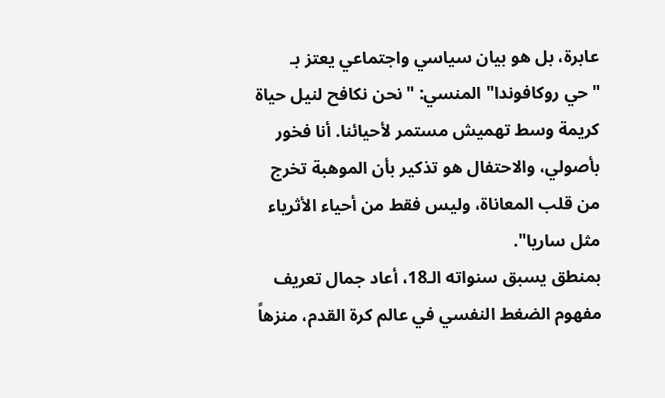عابرة، بل هو بيان سياسي واجتماعي يعتز بـ "حي روكافوندا" المنسي: "نحن نكافح لنيل حياة كريمة وسط تهميش مستمر لأحيائنا. أنا فخور بأصولي، والاحتفال هو تذكير بأن الموهبة تخرج من قلب المعاناة، وليس فقط من أحياء الأثرياء مثل ساريا".
بمنطق يسبق سنواته الـ18، أعاد جمال تعريف مفهوم الضغط النفسي في عالم كرة القدم، منزهاً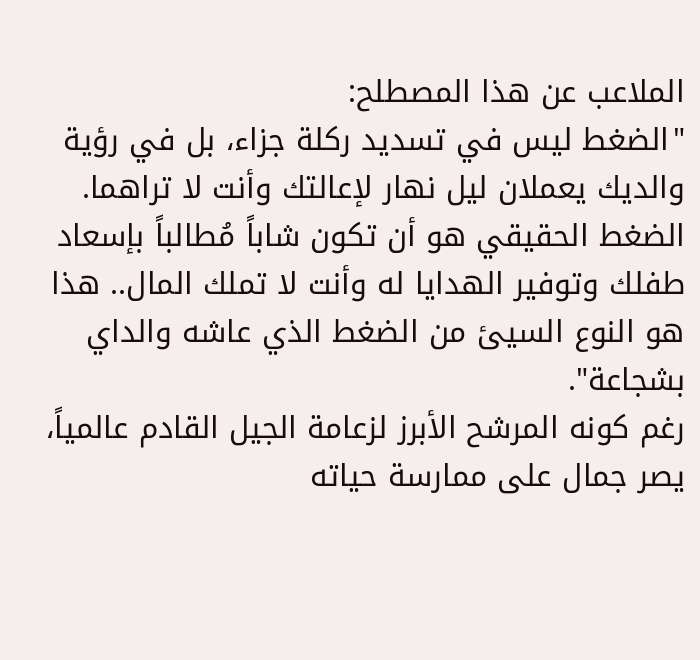الملاعب عن هذا المصطلح:
"الضغط ليس في تسديد ركلة جزاء، بل في رؤية والديك يعملان ليل نهار لإعالتك وأنت لا تراهما. الضغط الحقيقي هو أن تكون شاباً مُطالباً بإسعاد طفلك وتوفير الهدايا له وأنت لا تملك المال.. هذا هو النوع السيئ من الضغط الذي عاشه والداي بشجاعة".
رغم كونه المرشح الأبرز لزعامة الجيل القادم عالمياً، يصر جمال على ممارسة حياته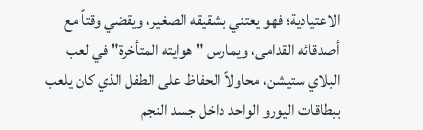الاعتيادية؛ فهو يعتني بشقيقه الصغير، ويقضي وقتاً مع أصدقائه القدامى، ويمارس "هوايته المتأخرة" في لعب البلاي ستيشن، محاولاً الحفاظ على الطفل الذي كان يلعب ببطاقات اليورو الواحد داخل جسد النجم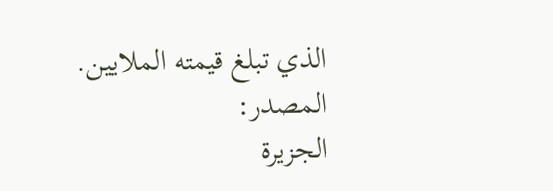الذي تبلغ قيمته الملايين.
المصدر:
الجزيرة